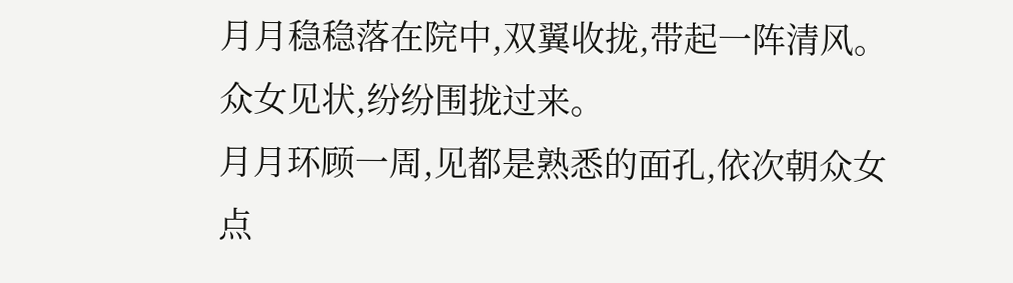月月稳稳落在院中,双翼收拢,带起一阵清风。
众女见状,纷纷围拢过来。
月月环顾一周,见都是熟悉的面孔,依次朝众女点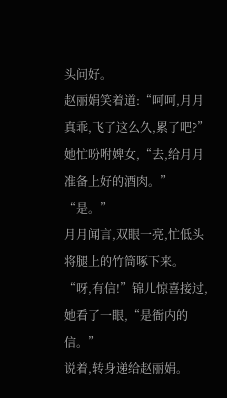头问好。
赵丽娟笑着道:“呵呵,月月真乖,飞了这么久,累了吧?”
她忙吩咐婢女,“去,给月月准备上好的酒肉。”
“是。”
月月闻言,双眼一亮,忙低头将腿上的竹筒啄下来。
“呀,有信!”锦儿惊喜接过,她看了一眼,“是衙内的信。”
说着,转身递给赵丽娟。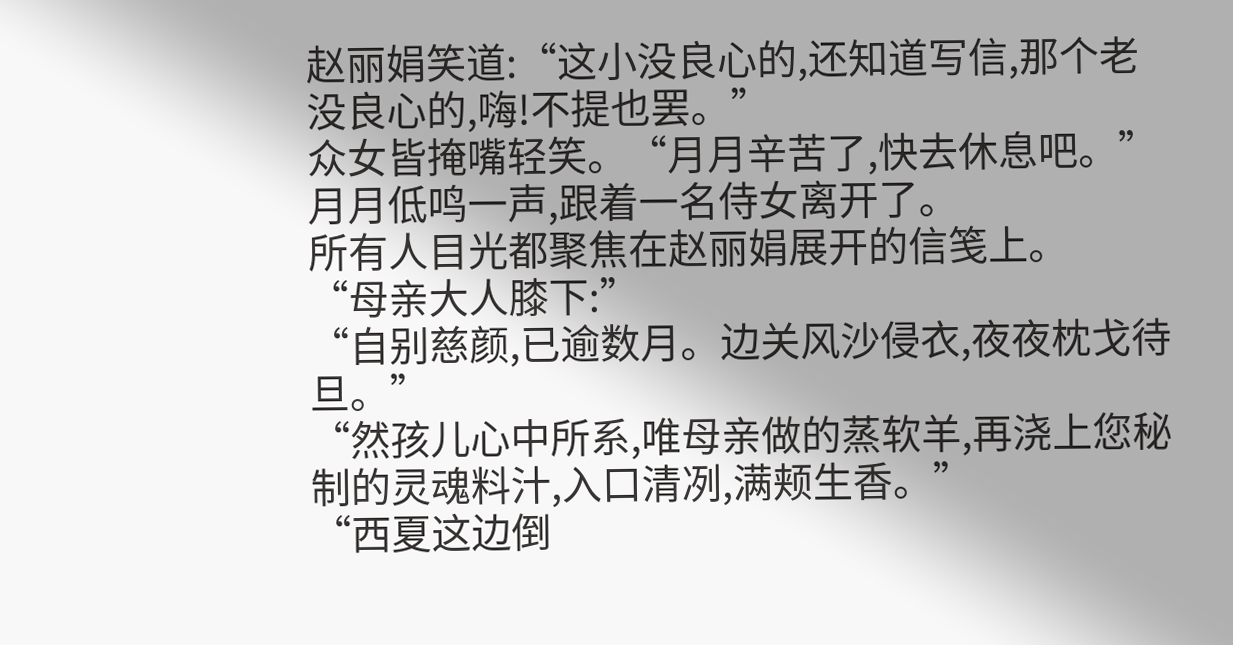赵丽娟笑道:“这小没良心的,还知道写信,那个老没良心的,嗨!不提也罢。”
众女皆掩嘴轻笑。“月月辛苦了,快去休息吧。”
月月低鸣一声,跟着一名侍女离开了。
所有人目光都聚焦在赵丽娟展开的信笺上。
“母亲大人膝下:”
“自别慈颜,已逾数月。边关风沙侵衣,夜夜枕戈待旦。”
“然孩儿心中所系,唯母亲做的蒸软羊,再浇上您秘制的灵魂料汁,入口清冽,满颊生香。”
“西夏这边倒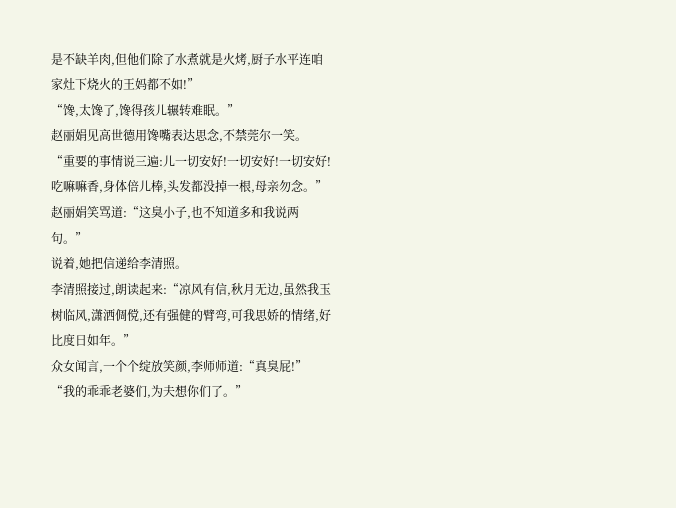是不缺羊肉,但他们除了水煮就是火烤,厨子水平连咱家灶下烧火的王妈都不如!”
“馋,太馋了,馋得孩儿辗转难眠。”
赵丽娟见高世德用馋嘴表达思念,不禁莞尔一笑。
“重要的事情说三遍:儿一切安好!一切安好!一切安好!吃嘛嘛香,身体倍儿棒,头发都没掉一根,母亲勿念。”
赵丽娟笑骂道:“这臭小子,也不知道多和我说两句。”
说着,她把信递给李清照。
李清照接过,朗读起来:“凉风有信,秋月无边,虽然我玉树临风,潇洒倜傥,还有强健的臂弯,可我思娇的情绪,好比度日如年。”
众女闻言,一个个绽放笑颜,李师师道:“真臭屁!”
“我的乖乖老婆们,为夫想你们了。”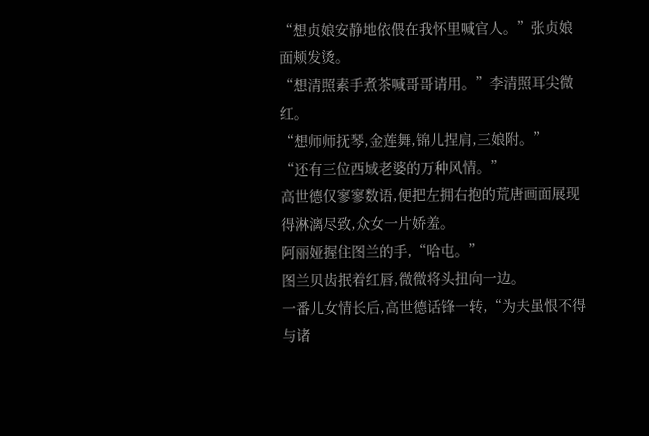“想贞娘安静地依偎在我怀里喊官人。”张贞娘面颊发烫。
“想清照素手煮茶喊哥哥请用。”李清照耳尖微红。
“想师师抚琴,金莲舞,锦儿捏肩,三娘附。”
“还有三位西域老婆的万种风情。”
高世德仅寥寥数语,便把左拥右抱的荒唐画面展现得淋漓尽致,众女一片娇羞。
阿丽娅握住图兰的手,“哈屯。”
图兰贝齿抿着红唇,微微将头扭向一边。
一番儿女情长后,高世德话锋一转,“为夫虽恨不得与诸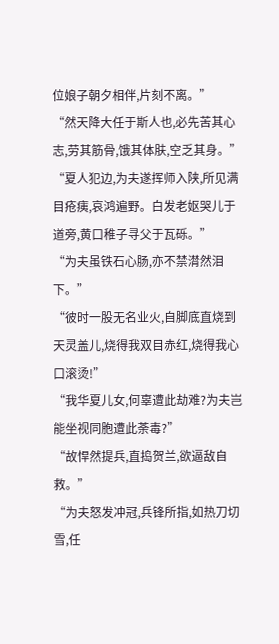位娘子朝夕相伴,片刻不离。”
“然天降大任于斯人也,必先苦其心志,劳其筋骨,饿其体肤,空乏其身。”
“夏人犯边,为夫遂挥师入陕,所见满目疮痍,哀鸿遍野。白发老妪哭儿于道旁,黄口稚子寻父于瓦砾。”
“为夫虽铁石心肠,亦不禁潸然泪下。”
“彼时一股无名业火,自脚底直烧到天灵盖儿,烧得我双目赤红,烧得我心口滚烫!”
“我华夏儿女,何辜遭此劫难?为夫岂能坐视同胞遭此荼毒?”
“故悍然提兵,直捣贺兰,欲逼敌自救。”
“为夫怒发冲冠,兵锋所指,如热刀切雪,任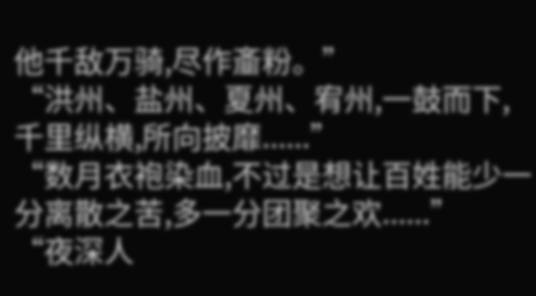他千敌万骑,尽作齑粉。”
“洪州、盐州、夏州、宥州,一鼓而下,千里纵横,所向披靡......”
“数月衣袍染血,不过是想让百姓能少一分离散之苦,多一分团聚之欢......”
“夜深人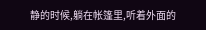静的时候,躺在帐篷里,听着外面的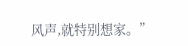风声,就特别想家。”